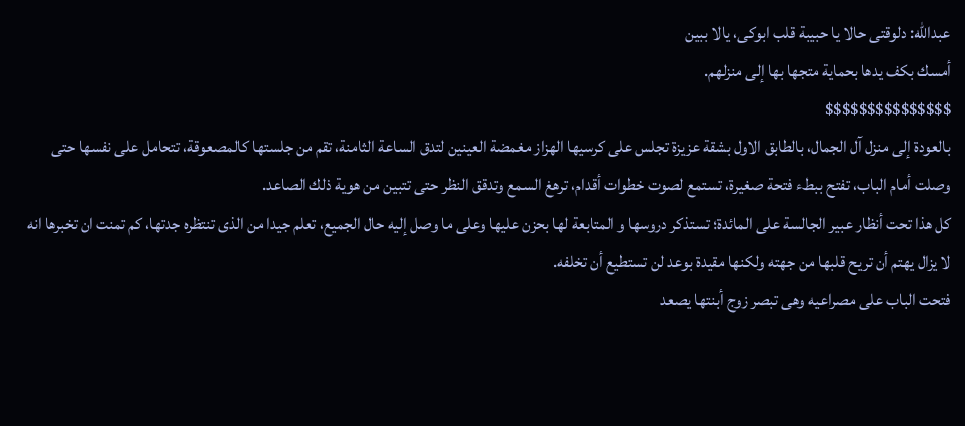عبدالله: دلوقتى حالا يا حبيبة قلب ابوكى، يالا ببين
أمسك بكف يدها بحماية متجها بها إلى منزلهم.
$$$$$$$$$$$$$$$
بالعودة إلى منزل آل الجمال، بالطابق الاول بشقة عزيزة تجلس على كرسيها الهزاز مغمضة العينين لتدق الساعة الثامنة، تقم من جلستها كالمصعوقة، تتحامل على نفسها حتى وصلت أمام الباب، تفتح ببطء فتحة صغيرة، تستمع لصوت خطوات أقدام، ترهغ السمع وتدقق النظر حتى تتبين من هوية ذلك الصاعد.
كل هذا تحت أنظار عبير الجالسة على المائدة؛ تستذكر دروسها و المتابعة لها بحزن عليها وعلى ما وصل إليه حال الجميع، تعلم جيدا من الذى تنتظره جدتها، كم تمنت ان تخبرها انه لا يزال يهتم أن تريح قلبها من جهته ولكنها مقيدة بوعد لن تستطيع أن تخلفه.
فتحت الباب على مصراعيه وهى تبصر زوج أبنتها يصعد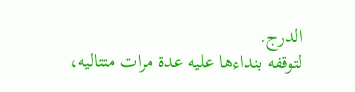الدرج.
لتوقفه بنداءها عليه عدة مرات متتاليه،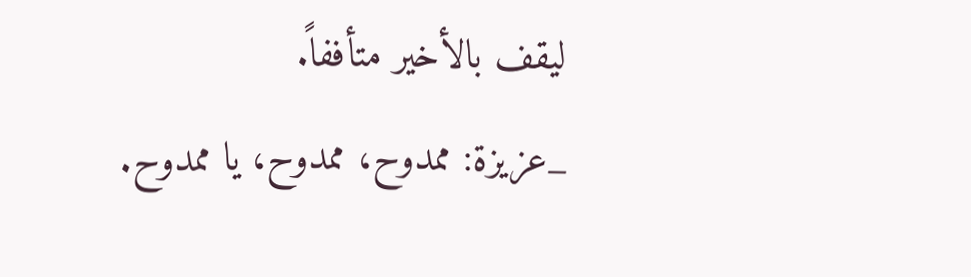ليقف بالأخير متأففاً.
_عزيزة: ممدوح، ممدوح، يا ممدوح.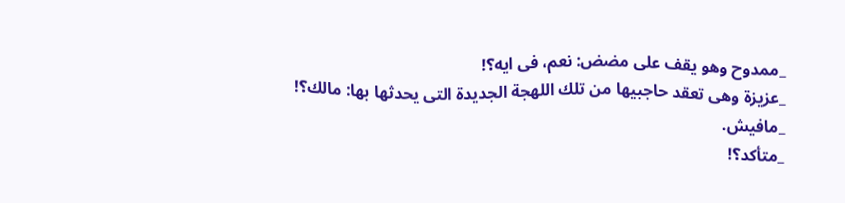_ممدوح وهو يقف على مضض: نعم، فى ايه؟!
_عزيزة وهى تعقد حاجبيها من تلك اللهجة الجديدة التى يحدثها بها: مالك؟!
_مافيش.
_متأكد؟!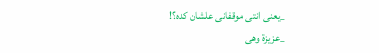_يعنى انتى موقفانى علشان كده؟!
_عزيزة وهى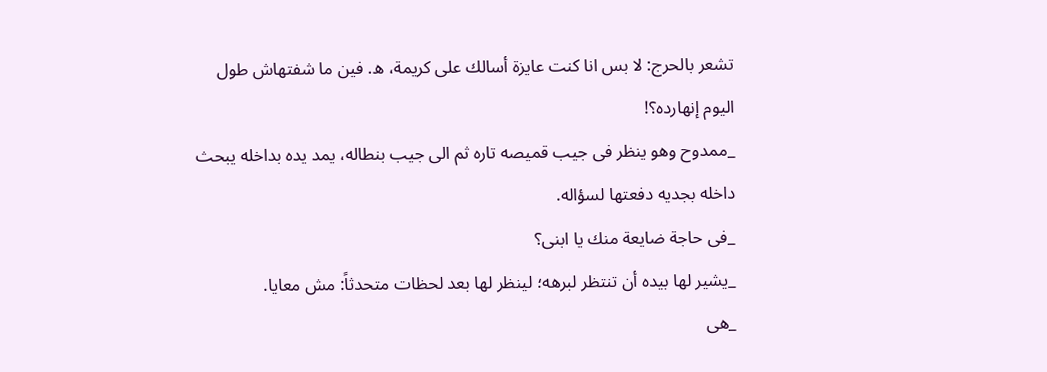تشعر بالحرج: لا بس انا كنت عايزة أسالك على كريمة، ه. فين ما شفتهاش طول اليوم إنهارده؟!
_ممدوح وهو ينظر فى جيب قميصه تاره ثم الى جيب بنطاله، يمد يده بداخله يبحث داخله بجديه دفعتها لسؤاله.
_فى حاجة ضايعة منك يا ابنى؟
_يشير لها بيده أن تنتظر لبرهه؛ لينظر لها بعد لحظات متحدثاً: مش معايا.
_هى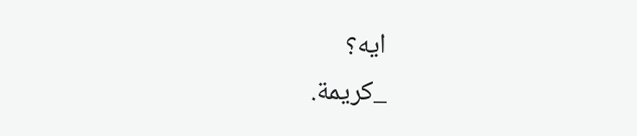ايه؟
_كريمة.